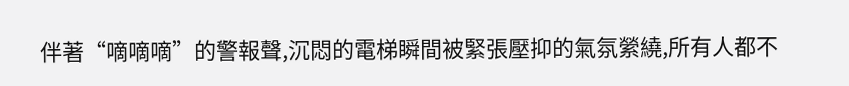伴著“嘀嘀嘀”的警報聲,沉悶的電梯瞬間被緊張壓抑的氣氛縈繞,所有人都不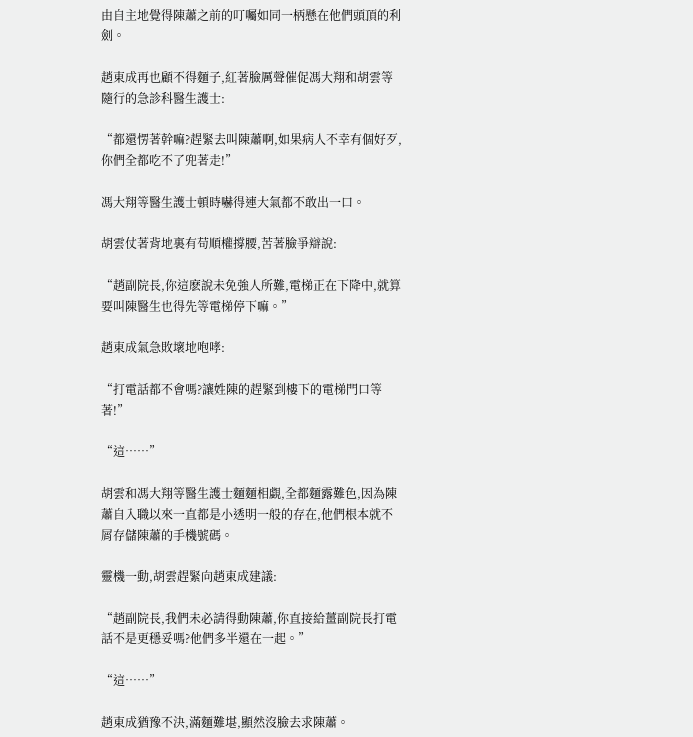由自主地覺得陳蕭之前的叮囑如同一柄懸在他們頭頂的利劍。

趙東成再也顧不得麵子,紅著臉厲聲催促馮大翔和胡雲等隨行的急診科醫生護士:

“都還愣著幹嘛?趕緊去叫陳蕭啊,如果病人不幸有個好歹,你們全都吃不了兜著走!”

馮大翔等醫生護士頓時嚇得連大氣都不敢出一口。

胡雲仗著背地裏有苟順權撐腰,苦著臉爭辯說:

“趙副院長,你這麽說未免強人所難,電梯正在下降中,就算要叫陳醫生也得先等電梯停下嘛。”

趙東成氣急敗壞地咆哮:

“打電話都不會嗎?讓姓陳的趕緊到樓下的電梯門口等著!”

“這……”

胡雲和馮大翔等醫生護士麵麵相覷,全都麵露難色,因為陳蕭自入職以來一直都是小透明一般的存在,他們根本就不屑存儲陳蕭的手機號碼。

靈機一動,胡雲趕緊向趙東成建議:

“趙副院長,我們未必請得動陳蕭,你直接給薑副院長打電話不是更穩妥嗎?他們多半還在一起。”

“這……”

趙東成猶豫不決,滿麵難堪,顯然沒臉去求陳蕭。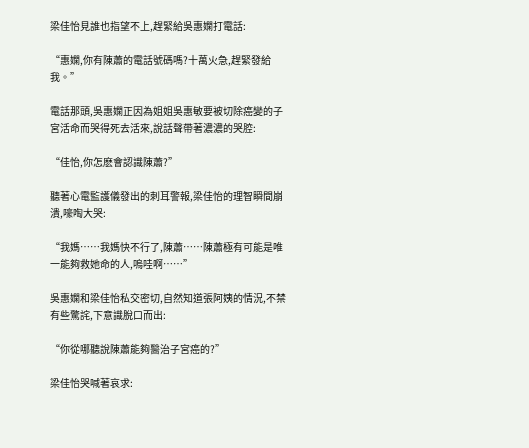梁佳怡見誰也指望不上,趕緊給吳惠嫻打電話:

“惠嫻,你有陳蕭的電話號碼嗎?十萬火急,趕緊發給我。”

電話那頭,吳惠嫻正因為姐姐吳惠敏要被切除癌變的子宮活命而哭得死去活來,說話聲帶著濃濃的哭腔:

“佳怡,你怎麽會認識陳蕭?”

聽著心電監護儀發出的刺耳警報,梁佳怡的理智瞬間崩潰,嚎啕大哭:

“我媽……我媽快不行了,陳蕭……陳蕭極有可能是唯一能夠救她命的人,嗚哇啊……”

吳惠嫻和梁佳怡私交密切,自然知道張阿姨的情況,不禁有些驚詫,下意識脫口而出:

“你從哪聽說陳蕭能夠醫治子宮癌的?”

梁佳怡哭喊著哀求: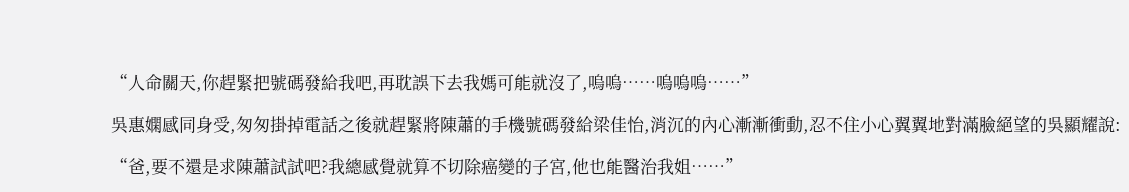“人命關天,你趕緊把號碼發給我吧,再耽誤下去我媽可能就沒了,嗚嗚……嗚嗚嗚……”

吳惠嫻感同身受,匆匆掛掉電話之後就趕緊將陳蕭的手機號碼發給梁佳怡,消沉的內心漸漸衝動,忍不住小心翼翼地對滿臉絕望的吳顯耀說:

“爸,要不還是求陳蕭試試吧?我總感覺就算不切除癌變的子宮,他也能醫治我姐……”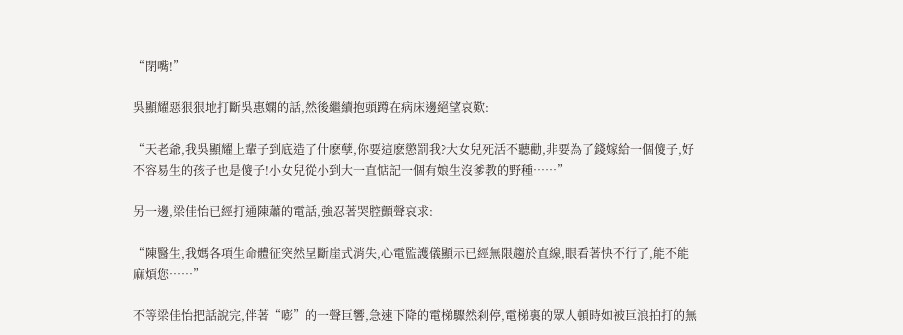“閉嘴!”

吳顯耀惡狠狠地打斷吳惠嫻的話,然後繼續抱頭蹲在病床邊絕望哀歎:

“天老爺,我吳顯耀上輩子到底造了什麽孽,你要這麽懲罰我?大女兒死活不聽勸,非要為了錢嫁給一個傻子,好不容易生的孩子也是傻子!小女兒從小到大一直惦記一個有娘生沒爹教的野種……”

另一邊,梁佳怡已經打通陳蕭的電話,強忍著哭腔顫聲哀求:

“陳醫生,我媽各項生命體征突然呈斷崖式消失,心電監護儀顯示已經無限趨於直線,眼看著快不行了,能不能麻煩您……”

不等梁佳怡把話說完,伴著“嘭”的一聲巨響,急速下降的電梯驟然刹停,電梯裏的眾人頓時如被巨浪拍打的無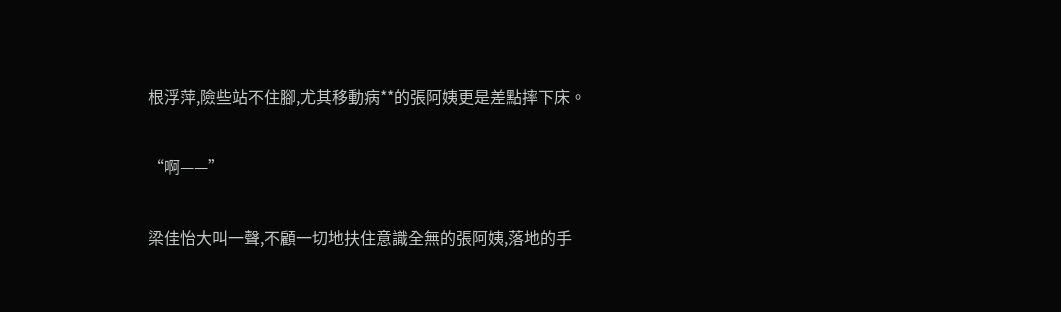根浮萍,險些站不住腳,尤其移動病**的張阿姨更是差點摔下床。

“啊——”

梁佳怡大叫一聲,不顧一切地扶住意識全無的張阿姨,落地的手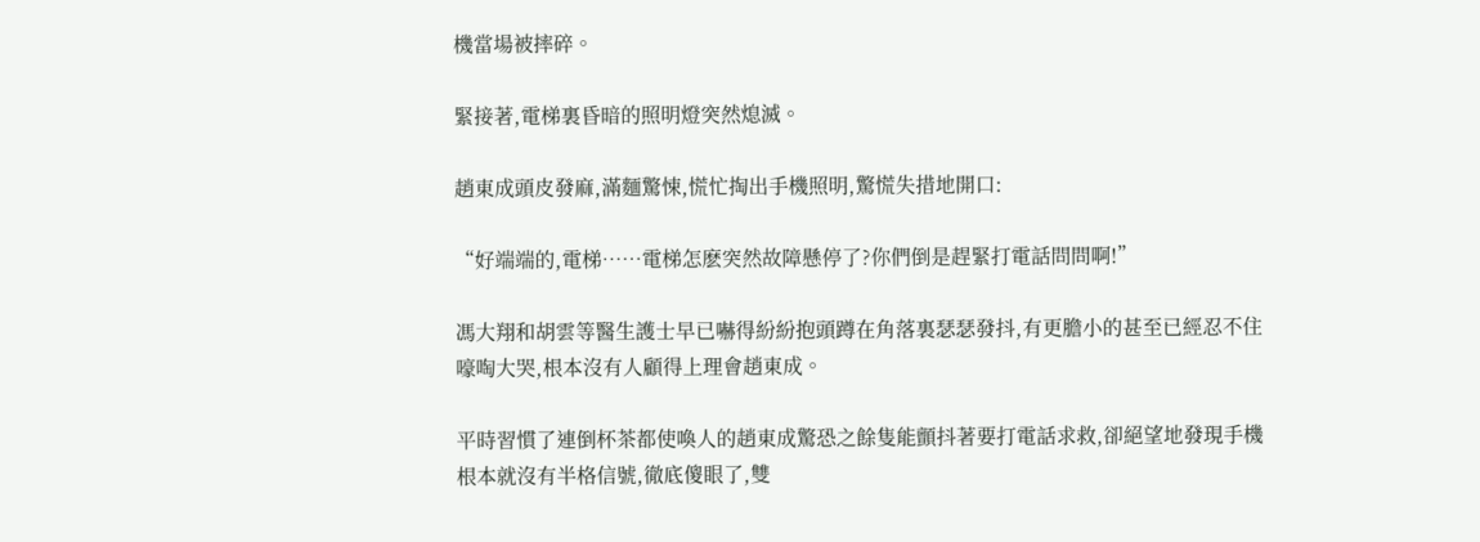機當場被摔碎。

緊接著,電梯裏昏暗的照明燈突然熄滅。

趙東成頭皮發麻,滿麵驚悚,慌忙掏出手機照明,驚慌失措地開口:

“好端端的,電梯……電梯怎麽突然故障懸停了?你們倒是趕緊打電話問問啊!”

馮大翔和胡雲等醫生護士早已嚇得紛紛抱頭蹲在角落裏瑟瑟發抖,有更膽小的甚至已經忍不住嚎啕大哭,根本沒有人顧得上理會趙東成。

平時習慣了連倒杯茶都使喚人的趙東成驚恐之餘隻能顫抖著要打電話求救,卻絕望地發現手機根本就沒有半格信號,徹底傻眼了,雙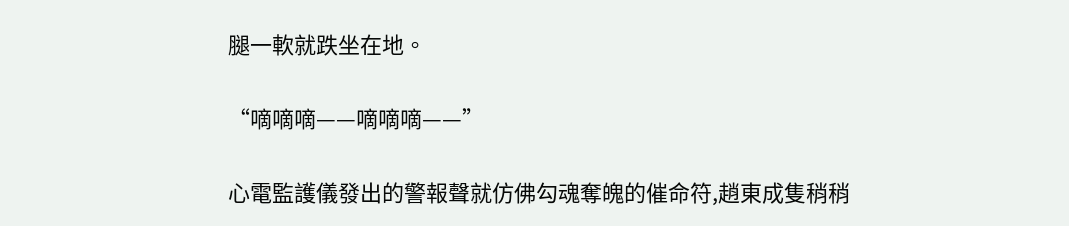腿一軟就跌坐在地。

“嘀嘀嘀——嘀嘀嘀——”

心電監護儀發出的警報聲就仿佛勾魂奪魄的催命符,趙東成隻稍稍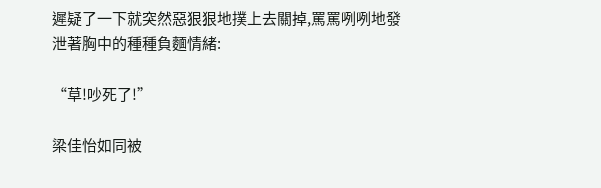遲疑了一下就突然惡狠狠地撲上去關掉,罵罵咧咧地發泄著胸中的種種負麵情緒:

“草!吵死了!”

梁佳怡如同被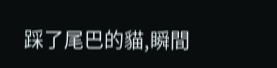踩了尾巴的貓,瞬間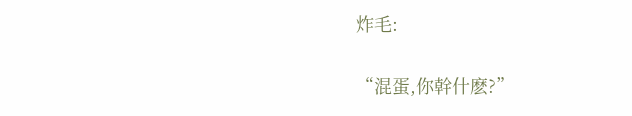炸毛:

“混蛋,你幹什麽?”